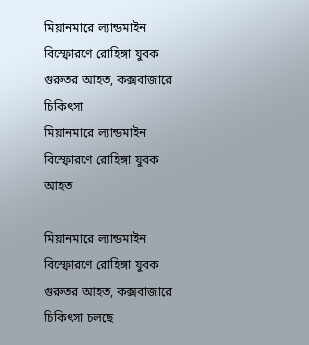মিয়ানমারে ল্যান্ডমাইন বিস্ফোরণে রোহিঙ্গা যুবক গুরুতর আহত, কক্সবাজারে চিকিৎসা
মিয়ানমারে ল্যান্ডমাইন বিস্ফোরণে রোহিঙ্গা যুবক আহত

মিয়ানমারে ল্যান্ডমাইন বিস্ফোরণে রোহিঙ্গা যুবক গুরুতর আহত, কক্সবাজারে চিকিৎসা চলছে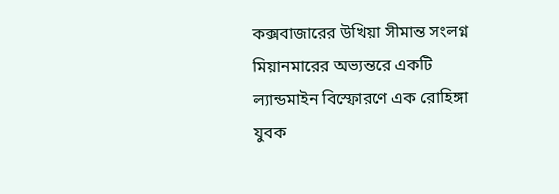কক্সবাজারের উখিয়া সীমান্ত সংলগ্ন মিয়ানমারের অভ্যন্তরে একটি ল্যান্ডমাইন বিস্ফোরণে এক রোহিঙ্গা যুবক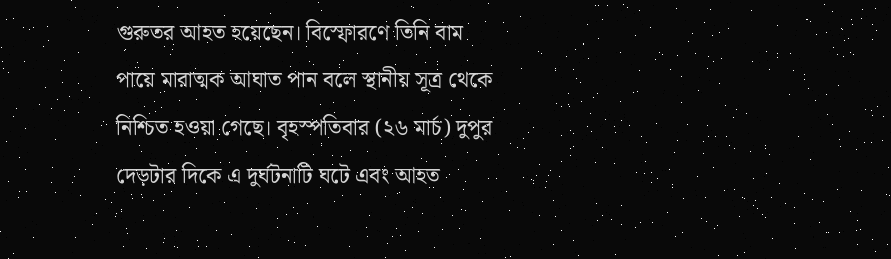গুরুতর আহত হয়েছেন। বিস্ফোরণে তিনি বাম পায়ে মারাত্মক আঘাত পান বলে স্থানীয় সূত্র থেকে নিশ্চিত হওয়া গেছে। বৃহস্পতিবার (২৬ মার্চ) দুপুর দেড়টার দিকে এ দুর্ঘটনাটি ঘটে এবং আহত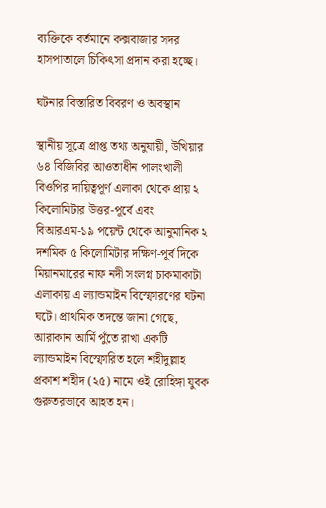ব্যক্তিকে বর্তমানে কক্সবাজার সদর হাসপাতালে চিকিৎসা প্রদান করা হচ্ছে।

ঘটনার বিস্তারিত বিবরণ ও অবস্থান

স্থানীয় সূত্রে প্রাপ্ত তথ্য অনুযায়ী, উখিয়ার ৬৪ বিজিবির আওতাধীন পালংখালী বিওপির দায়িত্বপূর্ণ এলাকা থেকে প্রায় ২ কিলোমিটার উত্তর-পূর্বে এবং বিআরএম-১৯ পয়েন্ট থেকে আনুমানিক ২ দশমিক ৫ কিলোমিটার দক্ষিণ-পূর্ব দিকে মিয়ানমারের নাফ নদী সংলগ্ন চাকমাকাটা এলাকায় এ ল্যান্ডমাইন বিস্ফোরণের ঘটনা ঘটে। প্রাথমিক তদন্তে জানা গেছে, আরাকান আর্মি পুঁতে রাখা একটি ল্যান্ডমাইন বিস্ফোরিত হলে শহীদুল্লাহ প্রকাশ শহীদ (২৫) নামে ওই রোহিঙ্গা যুবক গুরুতরভাবে আহত হন।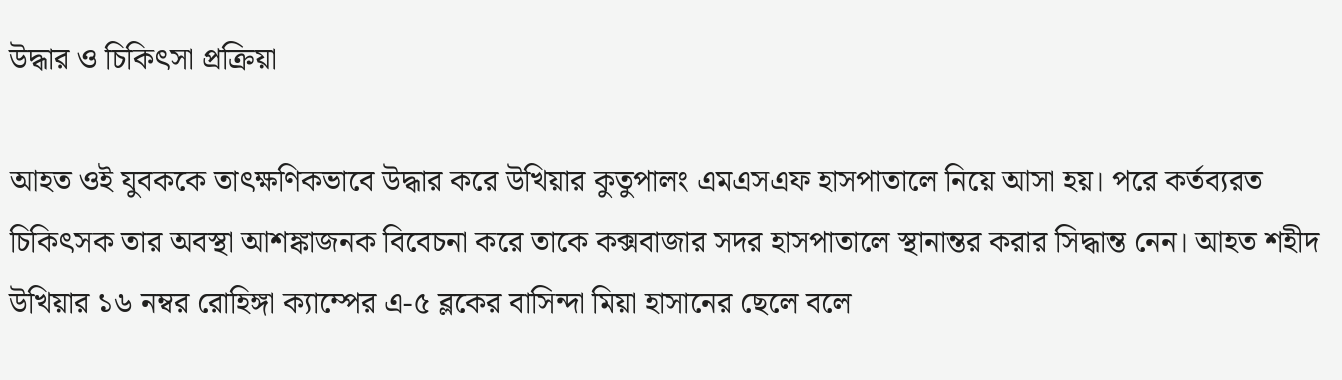উদ্ধার ও চিকিৎসা প্রক্রিয়া

আহত ওই যুবককে তাৎক্ষণিকভাবে উদ্ধার করে উখিয়ার কুতুপালং এমএসএফ হাসপাতালে নিয়ে আসা হয়। পরে কর্তব্যরত চিকিৎসক তার অবস্থা আশঙ্কাজনক বিবেচনা করে তাকে কক্সবাজার সদর হাসপাতালে স্থানান্তর করার সিদ্ধান্ত নেন। আহত শহীদ উখিয়ার ১৬ নম্বর রোহিঙ্গা ক্যাম্পের এ-৫ ব্লকের বাসিন্দা মিয়া হাসানের ছেলে বলে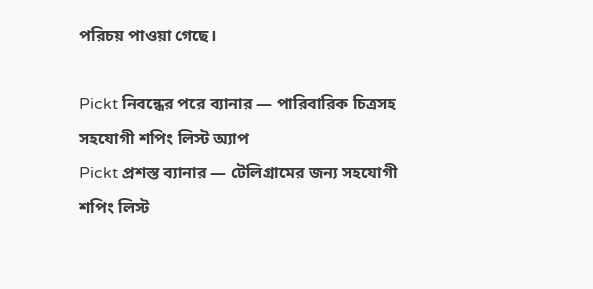পরিচয় পাওয়া গেছে।

Pickt নিবন্ধের পরে ব্যানার — পারিবারিক চিত্রসহ সহযোগী শপিং লিস্ট অ্যাপ
Pickt প্রশস্ত ব্যানার — টেলিগ্রামের জন্য সহযোগী শপিং লিস্ট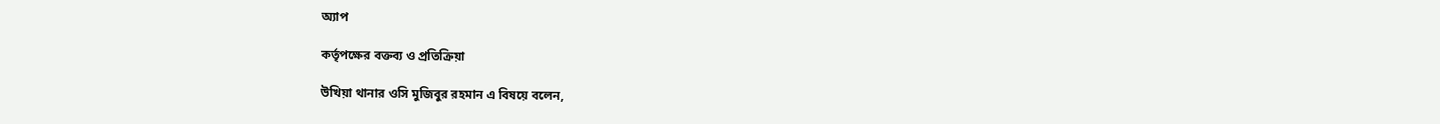অ্যাপ

কর্তৃপক্ষের বক্তব্য ও প্রতিক্রিয়া

উখিয়া থানার ওসি মুজিবুর রহমান এ বিষয়ে বলেন,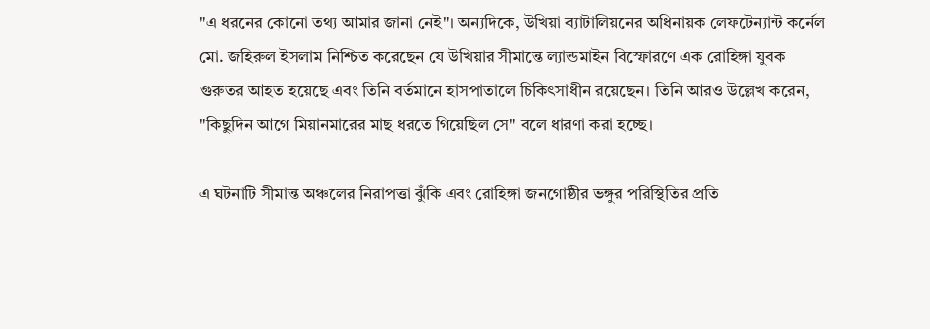"এ ধরনের কোনো তথ্য আমার জানা নেই"। অন্যদিকে, উখিয়া ব্যাটালিয়নের অধিনায়ক লেফটেন্যান্ট কর্নেল মো. জহিরুল ইসলাম নিশ্চিত করেছেন যে উখিয়ার সীমান্তে ল্যান্ডমাইন বিস্ফোরণে এক রোহিঙ্গা যুবক গুরুতর আহত হয়েছে এবং তিনি বর্তমানে হাসপাতালে চিকিৎসাধীন রয়েছেন। তিনি আরও উল্লেখ করেন, "কিছুদিন আগে মিয়ানমারের মাছ ধরতে গিয়েছিল সে" বলে ধারণা করা হচ্ছে।

এ ঘটনাটি সীমান্ত অঞ্চলের নিরাপত্তা ঝুঁকি এবং রোহিঙ্গা জনগোষ্ঠীর ভঙ্গুর পরিস্থিতির প্রতি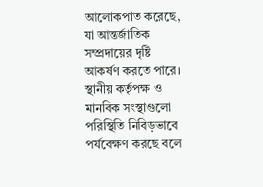আলোকপাত করেছে, যা আন্তর্জাতিক সম্প্রদায়ের দৃষ্টি আকর্ষণ করতে পারে। স্থানীয় কর্তৃপক্ষ ও মানবিক সংস্থাগুলো পরিস্থিতি নিবিড়ভাবে পর্যবেক্ষণ করছে বলে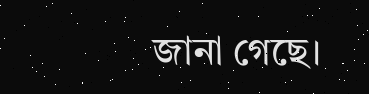জানা গেছে।